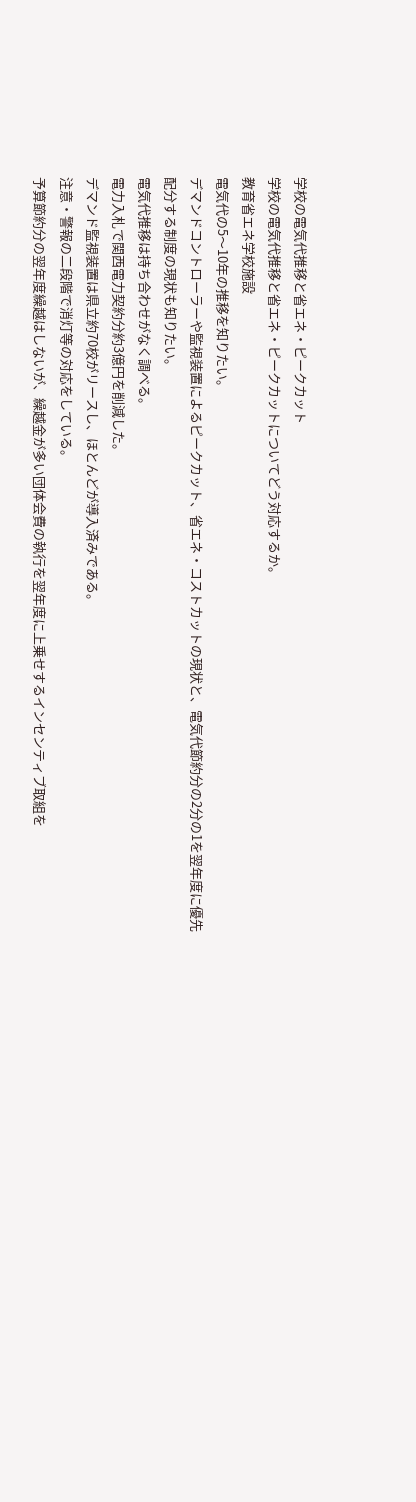学校の電気代推移と省エネ・ピークカット
学校の電気代推移と省エネ・ピークカットについてどう対応するか。
教育省エネ学校施設
電気代の5〜10年の推移を知りたい。
デマンドコントローラーや監視装置によるピークカット、省エネ・コストカットの現状と、電気代節約分の2分の1を翌年度に優先配分する制度の現状も知りたい。
電気代推移は持ち合わせがなく調べる。
電力入札で関西電力契約分約3億円を削減した。
デマンド監視装置は県立約70校がリースし、ほとんどが導入済みである。
注意・警報の二段階で消灯等の対応をしている。
予算節約分の翌年度繰越はしないが、繰越金が多い団体会費の執行を翌年度に上乗せするインセンティブ取組を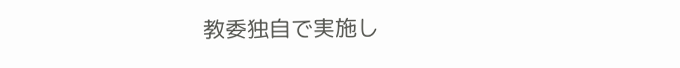教委独自で実施し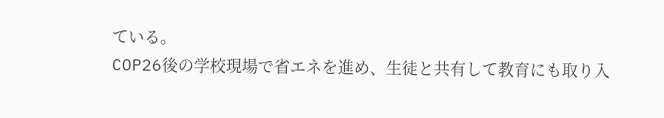ている。
COP26後の学校現場で省エネを進め、生徒と共有して教育にも取り入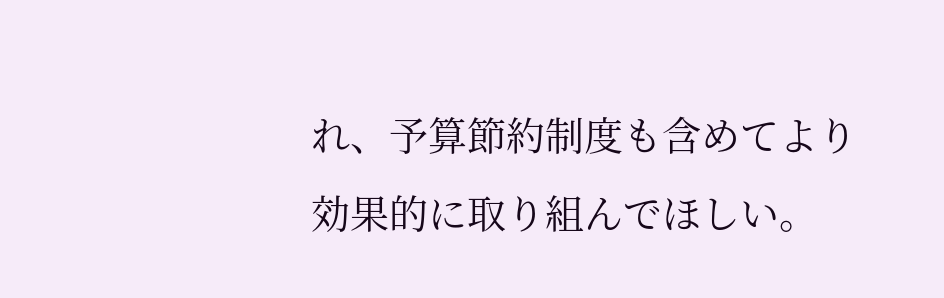れ、予算節約制度も含めてより効果的に取り組んでほしい。